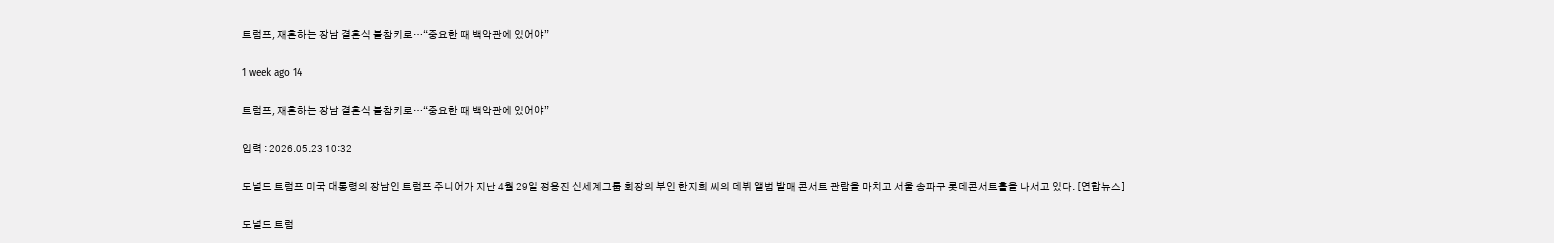트럼프, 재혼하는 장남 결혼식 불참키로…“중요한 때 백악관에 있어야”

1 week ago 14

트럼프, 재혼하는 장남 결혼식 불참키로…“중요한 때 백악관에 있어야”

입력 : 2026.05.23 10:32

도널드 트럼프 미국 대통령의 장남인 트럼프 주니어가 지난 4월 29일 정용진 신세계그룹 회장의 부인 한지희 씨의 데뷔 앨범 발매 콘서트 관람을 마치고 서울 송파구 롯데콘서트홀을 나서고 있다. [연합뉴스]

도널드 트럼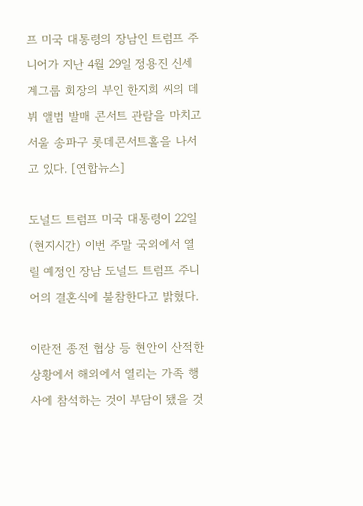프 미국 대통령의 장남인 트럼프 주니어가 지난 4월 29일 정용진 신세계그룹 회장의 부인 한지희 씨의 데뷔 앨범 발매 콘서트 관람을 마치고 서울 송파구 롯데콘서트홀을 나서고 있다. [연합뉴스]

도널드 트럼프 미국 대통령이 22일(현지시간) 이번 주말 국외에서 열릴 예정인 장남 도널드 트럼프 주니어의 결혼식에 불참한다고 밝혔다.

이란전 종전 협상 등 현안이 산적한 상황에서 해외에서 열리는 가족 행사에 참석하는 것이 부담이 됐을 것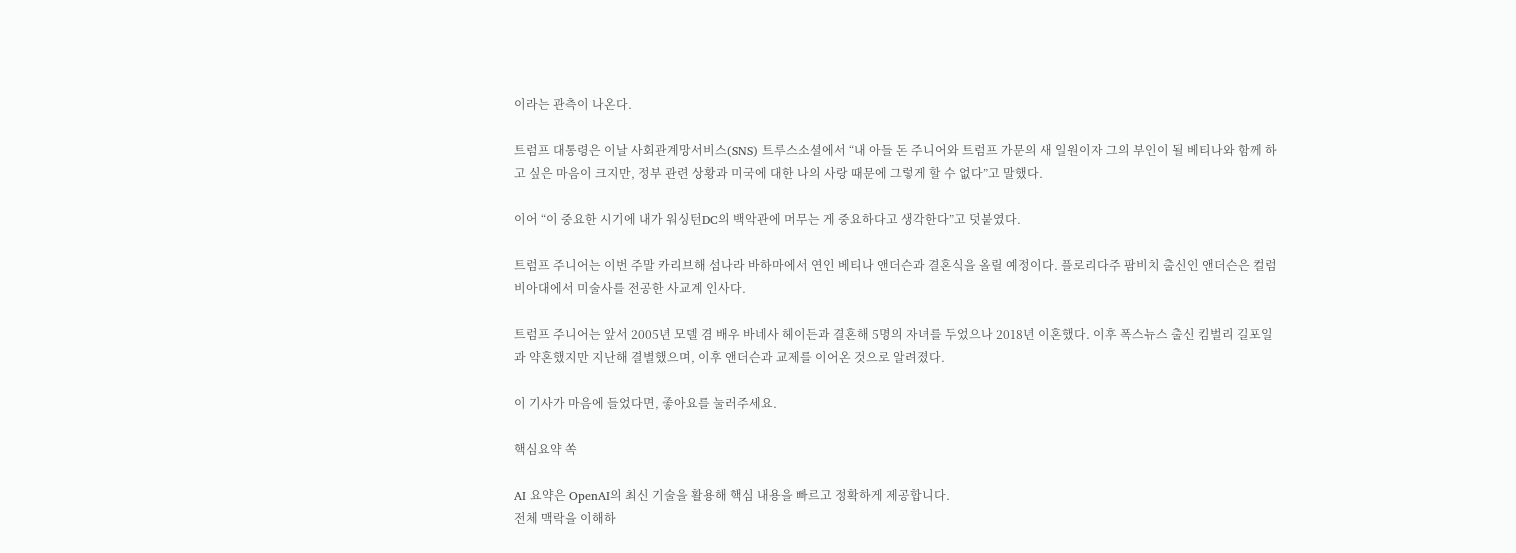이라는 관측이 나온다.

트럼프 대통령은 이날 사회관계망서비스(SNS) 트루스소셜에서 “내 아들 돈 주니어와 트럼프 가문의 새 일원이자 그의 부인이 될 베티나와 함께 하고 싶은 마음이 크지만, 정부 관련 상황과 미국에 대한 나의 사랑 때문에 그렇게 할 수 없다”고 말했다.

이어 “이 중요한 시기에 내가 워싱턴DC의 백악관에 머무는 게 중요하다고 생각한다”고 덧붙였다.

트럼프 주니어는 이번 주말 카리브해 섬나라 바하마에서 연인 베티나 앤더슨과 결혼식을 올릴 예정이다. 플로리다주 팜비치 출신인 앤더슨은 컬럼비아대에서 미술사를 전공한 사교계 인사다.

트럼프 주니어는 앞서 2005년 모델 겸 배우 바네사 헤이든과 결혼해 5명의 자녀를 두었으나 2018년 이혼했다. 이후 폭스뉴스 출신 킴벌리 길포일과 약혼했지만 지난해 결별했으며, 이후 앤더슨과 교제를 이어온 것으로 알려졌다.

이 기사가 마음에 들었다면, 좋아요를 눌러주세요.

핵심요약 쏙

AI 요약은 OpenAI의 최신 기술을 활용해 핵심 내용을 빠르고 정확하게 제공합니다.
전체 맥락을 이해하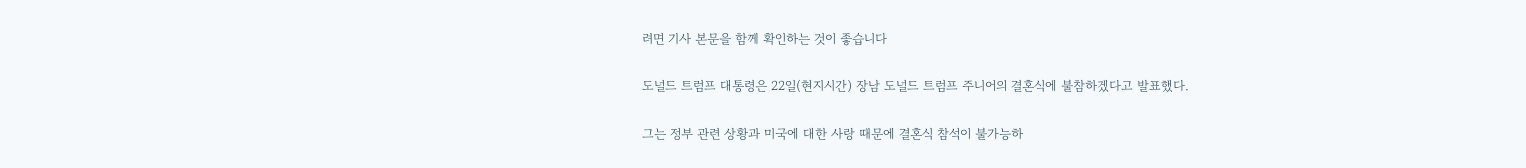려면 기사 본문을 함께 확인하는 것이 좋습니다

도널드 트럼프 대통령은 22일(현지시간) 장남 도널드 트럼프 주니어의 결혼식에 불참하겠다고 발표했다.

그는 정부 관련 상황과 미국에 대한 사랑 때문에 결혼식 참석이 불가능하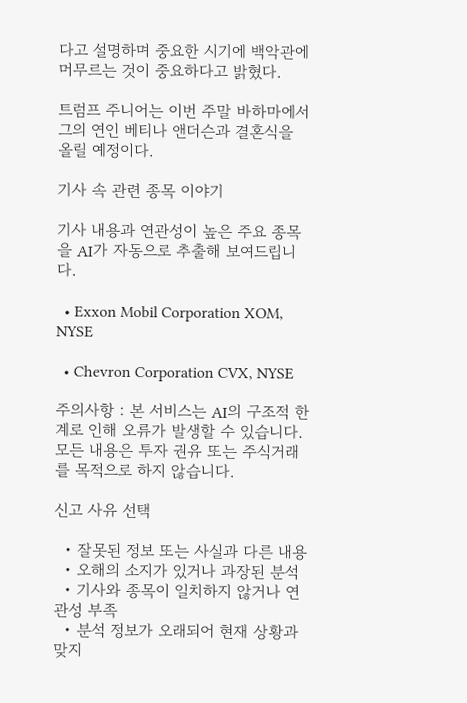다고 설명하며 중요한 시기에 백악관에 머무르는 것이 중요하다고 밝혔다.

트럼프 주니어는 이번 주말 바하마에서 그의 연인 베티나 앤더슨과 결혼식을 올릴 예정이다.

기사 속 관련 종목 이야기

기사 내용과 연관성이 높은 주요 종목을 AI가 자동으로 추출해 보여드립니다.

  • Exxon Mobil Corporation XOM, NYSE

  • Chevron Corporation CVX, NYSE

주의사항 : 본 서비스는 AI의 구조적 한계로 인해 오류가 발생할 수 있습니다. 모든 내용은 투자 권유 또는 주식거래를 목적으로 하지 않습니다.

신고 사유 선택

  • 잘못된 정보 또는 사실과 다른 내용
  • 오해의 소지가 있거나 과장된 분석
  • 기사와 종목이 일치하지 않거나 연관성 부족
  • 분석 정보가 오래되어 현재 상황과 맞지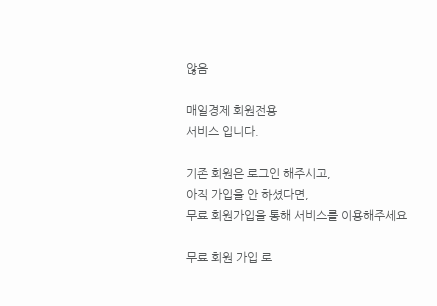않음

매일경제 회원전용
서비스 입니다.

기존 회원은 로그인 해주시고,
아직 가입을 안 하셨다면,
무료 회원가입을 통해 서비스를 이용해주세요

무료 회원 가입 로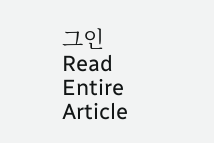그인
Read Entire Article